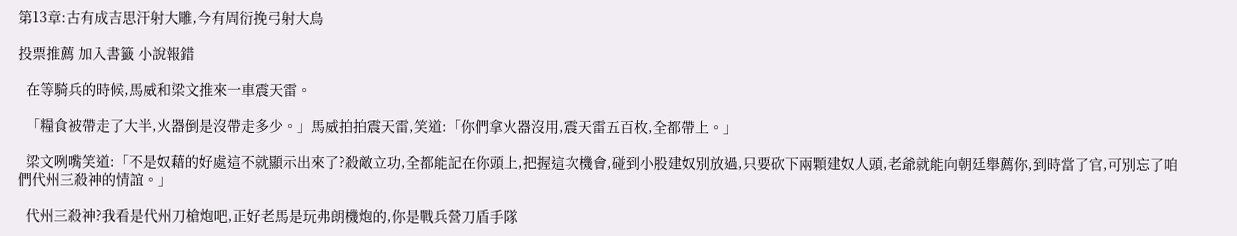第13章:古有成吉思汗射大雕,今有周衍挽弓射大鳥

投票推薦 加入書籤 小說報錯

  在等騎兵的時候,馬威和梁文推來一車震天雷。

  「糧食被帶走了大半,火器倒是沒帶走多少。」馬威拍拍震天雷,笑道:「你們拿火器沒用,震天雷五百枚,全都帶上。」

  梁文咧嘴笑道:「不是奴藉的好處這不就顯示出來了?殺敵立功,全都能記在你頭上,把握這次機會,碰到小股建奴別放過,只要砍下兩顆建奴人頭,老爺就能向朝廷舉薦你,到時當了官,可別忘了咱們代州三殺神的情誼。」

  代州三殺神?我看是代州刀槍炮吧,正好老馬是玩弗朗機炮的,你是戰兵營刀盾手隊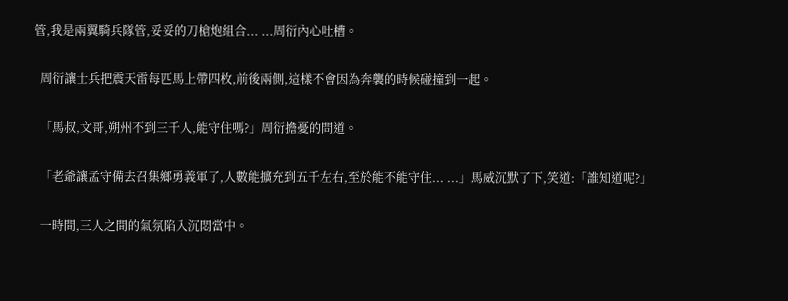管,我是兩翼騎兵隊管,妥妥的刀槍炮組合... ...周衍內心吐槽。

  周衍讓士兵把震天雷每匹馬上帶四枚,前後兩側,這樣不會因為奔襲的時候碰撞到一起。

  「馬叔,文哥,朔州不到三千人,能守住嗎?」周衍擔憂的問道。

  「老爺讓孟守備去召集鄉勇義軍了,人數能擴充到五千左右,至於能不能守住... ...」馬威沉默了下,笑道:「誰知道呢?」

  一時間,三人之間的氣氛陷入沉悶當中。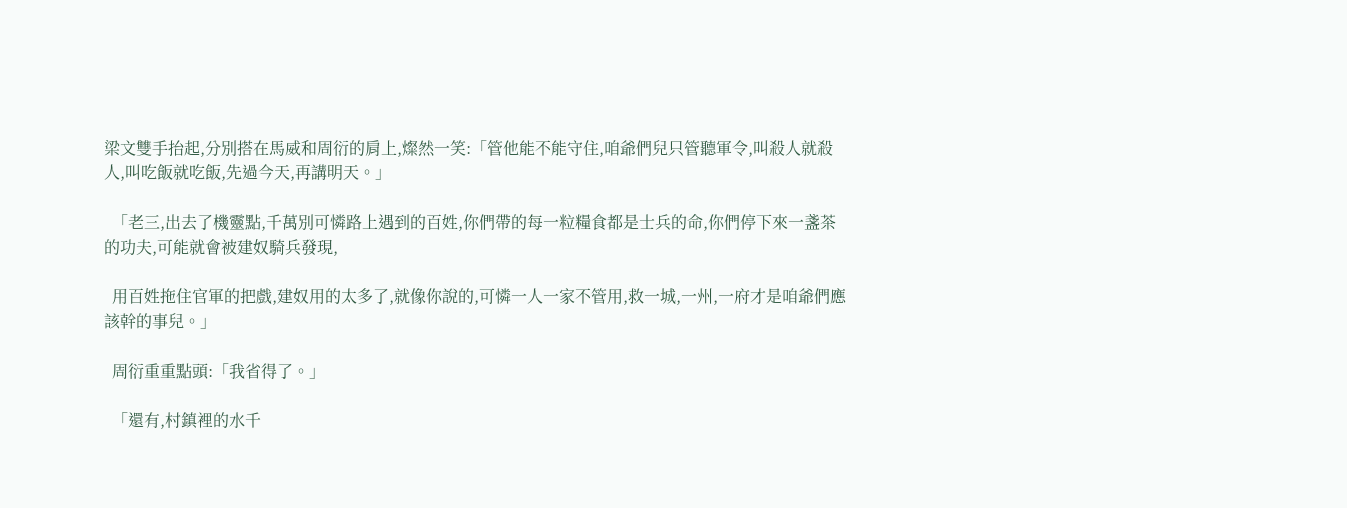梁文雙手抬起,分別搭在馬威和周衍的肩上,燦然一笑:「管他能不能守住,咱爺們兒只管聽軍令,叫殺人就殺人,叫吃飯就吃飯,先過今天,再講明天。」

  「老三,出去了機靈點,千萬別可憐路上遇到的百姓,你們帶的每一粒糧食都是士兵的命,你們停下來一盞茶的功夫,可能就會被建奴騎兵發現,

  用百姓拖住官軍的把戲,建奴用的太多了,就像你說的,可憐一人一家不管用,救一城,一州,一府才是咱爺們應該幹的事兒。」

  周衍重重點頭:「我省得了。」

  「還有,村鎮裡的水千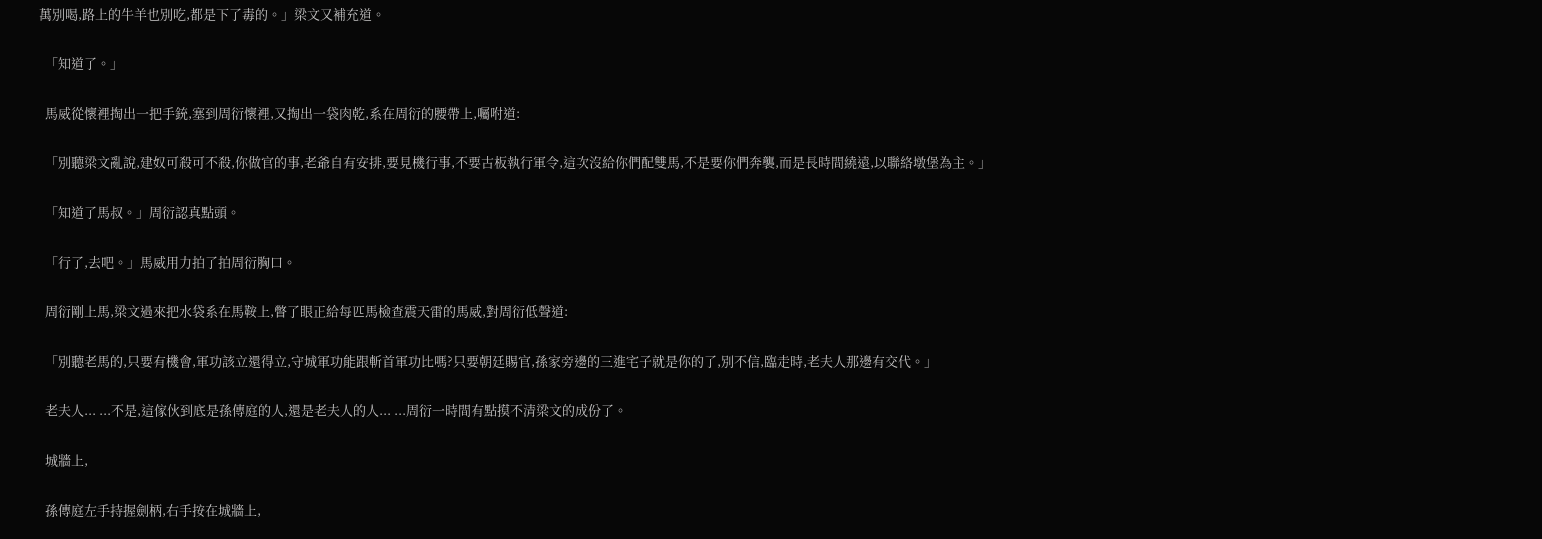萬別喝,路上的牛羊也別吃,都是下了毒的。」梁文又補充道。

  「知道了。」

  馬威從懷裡掏出一把手銃,塞到周衍懷裡,又掏出一袋肉乾,系在周衍的腰帶上,囑咐道:

  「別聽梁文亂說,建奴可殺可不殺,你做官的事,老爺自有安排,要見機行事,不要古板執行軍令,這次沒給你們配雙馬,不是要你們奔襲,而是長時間繞遠,以聯絡墩堡為主。」

  「知道了馬叔。」周衍認真點頭。

  「行了,去吧。」馬威用力拍了拍周衍胸口。

  周衍剛上馬,梁文過來把水袋系在馬鞍上,瞥了眼正給每匹馬檢查震天雷的馬威,對周衍低聲道:

  「別聽老馬的,只要有機會,軍功該立還得立,守城軍功能跟斬首軍功比嗎?只要朝廷賜官,孫家旁邊的三進宅子就是你的了,別不信,臨走時,老夫人那邊有交代。」

  老夫人... ...不是,這傢伙到底是孫傳庭的人,還是老夫人的人... ...周衍一時間有點摸不清梁文的成份了。

  城牆上,

  孫傳庭左手持握劍柄,右手按在城牆上,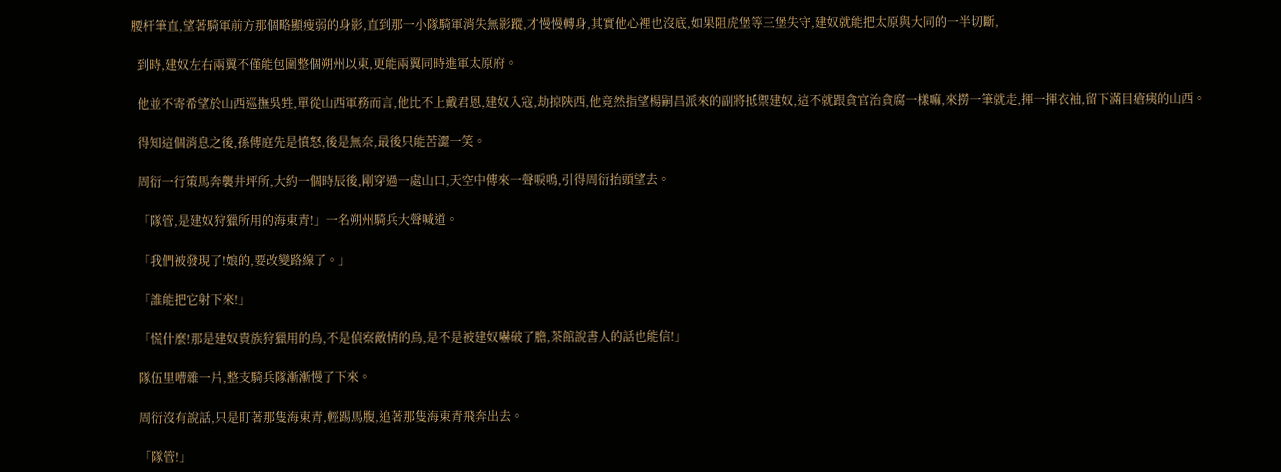腰杆筆直,望著騎軍前方那個略顯瘦弱的身影,直到那一小隊騎軍消失無影蹤,才慢慢轉身,其實他心裡也沒底,如果阻虎堡等三堡失守,建奴就能把太原與大同的一半切斷,

  到時,建奴左右兩翼不僅能包圍整個朔州以東,更能兩翼同時進軍太原府。

  他並不寄希望於山西巡撫吳甡,單從山西軍務而言,他比不上戴君恩,建奴入寇,劫掠陝西,他竟然指望楊嗣昌派來的副將抵禦建奴,這不就跟貪官治貪腐一樣嘛,來撈一筆就走,揮一揮衣袖,留下滿目瘡痍的山西。

  得知這個消息之後,孫傳庭先是憤怒,後是無奈,最後只能苦澀一笑。

  周衍一行策馬奔襲井坪所,大約一個時辰後,剛穿過一處山口,天空中傳來一聲唳鳴,引得周衍抬頭望去。

  「隊管,是建奴狩獵所用的海東青!」一名朔州騎兵大聲喊道。

  「我們被發現了!娘的,要改變路線了。」

  「誰能把它射下來!」

  「慌什麼!那是建奴貴族狩獵用的鳥,不是偵察敵情的鳥,是不是被建奴嚇破了膽,茶館說書人的話也能信!」

  隊伍里嘈雜一片,整支騎兵隊漸漸慢了下來。

  周衍沒有說話,只是盯著那隻海東青,輕踢馬腹,追著那隻海東青飛奔出去。

  「隊管!」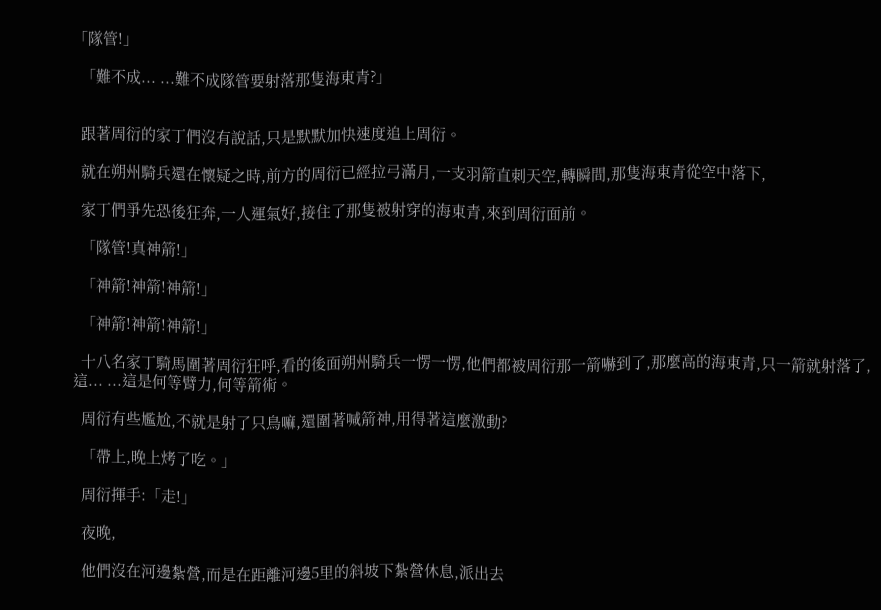「隊管!」

  「難不成... ...難不成隊管要射落那隻海東青?」


  跟著周衍的家丁們沒有說話,只是默默加快速度追上周衍。

  就在朔州騎兵還在懷疑之時,前方的周衍已經拉弓滿月,一支羽箭直刺天空,轉瞬間,那隻海東青從空中落下,

  家丁們爭先恐後狂奔,一人運氣好,接住了那隻被射穿的海東青,來到周衍面前。

  「隊管!真神箭!」

  「神箭!神箭!神箭!」

  「神箭!神箭!神箭!」

  十八名家丁騎馬圍著周衍狂呼,看的後面朔州騎兵一愣一愣,他們都被周衍那一箭嚇到了,那麼高的海東青,只一箭就射落了,這... ...這是何等臂力,何等箭術。

  周衍有些尷尬,不就是射了只鳥嘛,還圍著喊箭神,用得著這麼激動?

  「帶上,晚上烤了吃。」

  周衍揮手:「走!」

  夜晚,

  他們沒在河邊紮營,而是在距離河邊5里的斜坡下紮營休息,派出去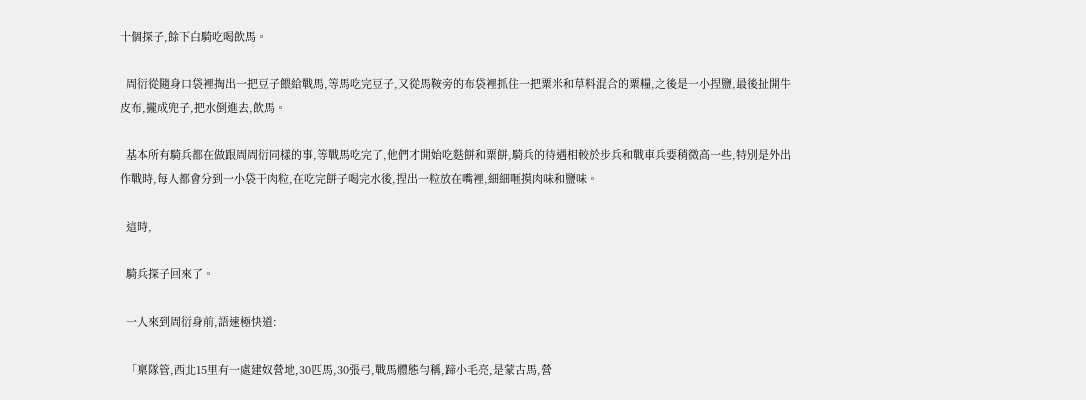十個探子,餘下白騎吃喝飲馬。

  周衍從隨身口袋裡掏出一把豆子餵給戰馬,等馬吃完豆子,又從馬鞍旁的布袋裡抓住一把粟米和草料混合的粟糧,之後是一小捏鹽,最後扯開牛皮布,攏成兜子,把水倒進去,飲馬。

  基本所有騎兵都在做跟周周衍同樣的事,等戰馬吃完了,他們才開始吃麩餅和粟餅,騎兵的待遇相較於步兵和戰車兵要稍微高一些,特別是外出作戰時,每人都會分到一小袋干肉粒,在吃完餅子喝完水後,捏出一粒放在嘴裡,細細咂摸肉味和鹽味。

  這時,

  騎兵探子回來了。

  一人來到周衍身前,語速極快道:

  「稟隊管,西北15里有一處建奴營地,30匹馬,30張弓,戰馬體態勻稱,蹄小毛亮,是蒙古馬,營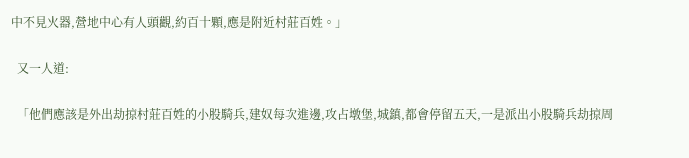中不見火器,營地中心有人頭觀,約百十顆,應是附近村莊百姓。」

  又一人道:

  「他們應該是外出劫掠村莊百姓的小股騎兵,建奴每次進邊,攻占墩堡,城鎮,都會停留五天,一是派出小股騎兵劫掠周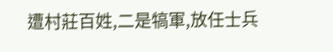遭村莊百姓,二是犒軍,放任士兵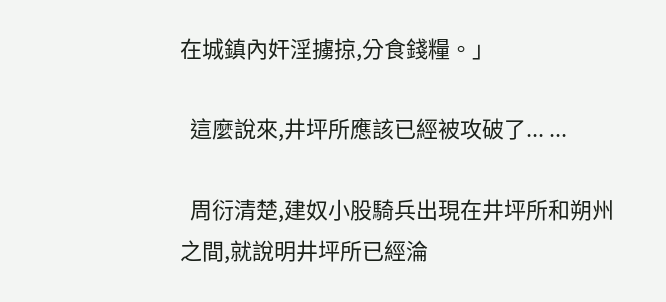在城鎮內奸淫擄掠,分食錢糧。」

  這麼說來,井坪所應該已經被攻破了... ...

  周衍清楚,建奴小股騎兵出現在井坪所和朔州之間,就說明井坪所已經淪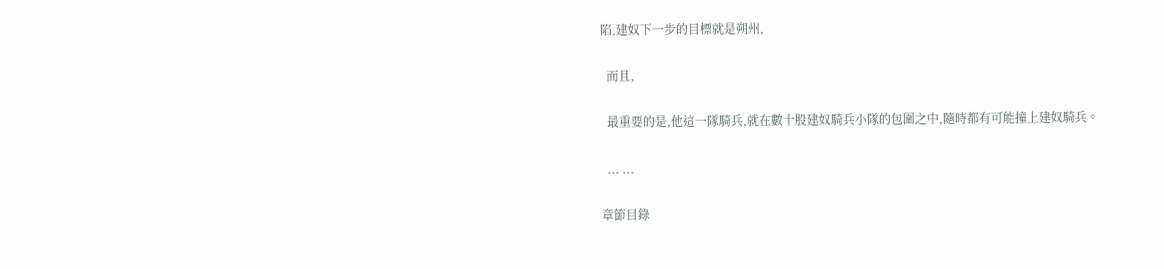陷,建奴下一步的目標就是朔州,

  而且,

  最重要的是,他這一隊騎兵,就在數十股建奴騎兵小隊的包圍之中,隨時都有可能撞上建奴騎兵。

  ... ...

章節目錄